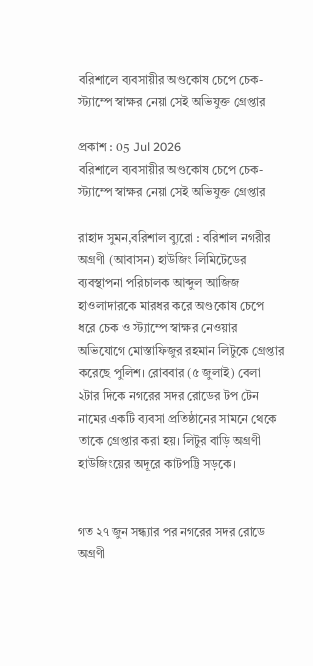বরিশালে ব্যবসায়ীর অণ্ডকোষ চেপে চেক-স্ট্যাম্পে স্বাক্ষর নেয়া সেই অভিযুক্ত গ্রেপ্তার

প্রকাশ : 05 Jul 2026
বরিশালে ব্যবসায়ীর অণ্ডকোষ চেপে চেক-স্ট্যাম্পে স্বাক্ষর নেয়া সেই অভিযুক্ত গ্রেপ্তার

রাহাদ সুমন,বরিশাল ব্যুরো : বরিশাল নগরীর অগ্রণী (আবাসন) হাউজিং লিমিটেডের ব্যবস্থাপনা পরিচালক আব্দুল আজিজ হাওলাদারকে মারধর করে অণ্ডকোষ চেপে ধরে চেক ও স্ট্যাম্পে স্বাক্ষর নেওয়ার অভিযোগে মোস্তাফিজুর রহমান লিটুকে গ্রেপ্তার করেছে পুলিশ। রোববার (৫ জুলাই) বেলা ২টার দিকে নগরের সদর রোডের টপ টেন নামের একটি ব্যবসা প্রতিষ্ঠানের সামনে থেকে তাকে গ্রেপ্তার করা হয়। লিটুর বাড়ি অগ্রণী হাউজিংয়ের অদূরে কাটপট্টি সড়কে।


গত ২৭ জুন সন্ধ্যার পর নগরের সদর রোডে অগ্রণী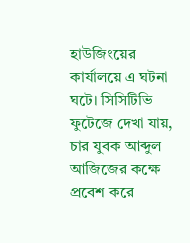হাউজিংয়ের কার্যালয়ে এ ঘটনা ঘটে। সিসিটিভি ফুটেজে দেখা যায়, চার যুবক আব্দুল আজিজের কক্ষে প্রবেশ করে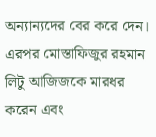অন্যান্যদের বের করে দেন। এরপর মোস্তাফিজুর রহমান লিটু আজিজকে মারধর করেন এবং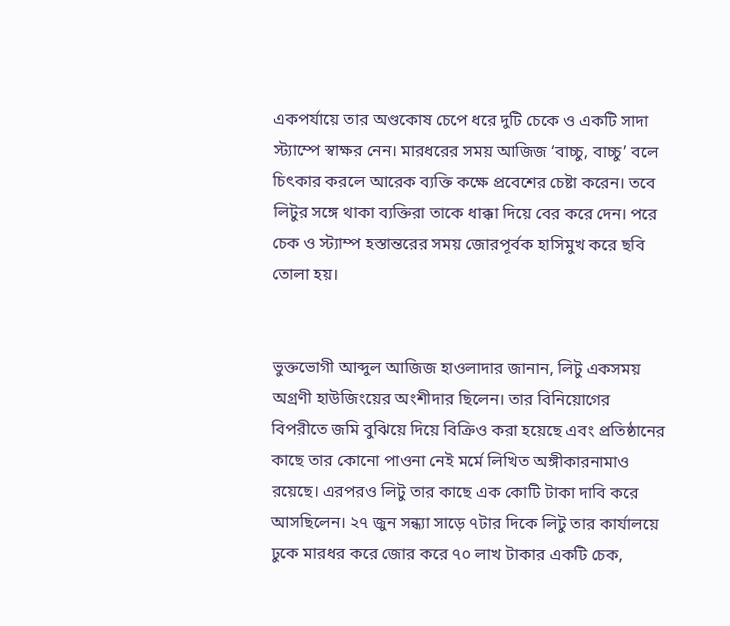একপর্যায়ে তার অণ্ডকোষ চেপে ধরে দুটি চেকে ও একটি সাদা স্ট্যাম্পে স্বাক্ষর নেন। মারধরের সময় আজিজ ‘বাচ্চু, বাচ্চু’ বলে চিৎকার করলে আরেক ব্যক্তি কক্ষে প্রবেশের চেষ্টা করেন। তবে লিটুর সঙ্গে থাকা ব্যক্তিরা তাকে ধাক্কা দিয়ে বের করে দেন। পরে চেক ও স্ট্যাম্প হস্তান্তরের সময় জোরপূর্বক হাসিমুখ করে ছবি তোলা হয়।


ভুক্তভোগী আব্দুল আজিজ হাওলাদার জানান, লিটু একসময় অগ্রণী হাউজিংয়ের অংশীদার ছিলেন। তার বিনিয়োগের বিপরীতে জমি বুঝিয়ে দিয়ে বিক্রিও করা হয়েছে এবং প্রতিষ্ঠানের কাছে তার কোনো পাওনা নেই মর্মে লিখিত অঙ্গীকারনামাও রয়েছে। এরপরও লিটু তার কাছে এক কোটি টাকা দাবি করে আসছিলেন। ২৭ জুন সন্ধ্যা সাড়ে ৭টার দিকে লিটু তার কার্যালয়ে ঢুকে মারধর করে জোর করে ৭০ লাখ টাকার একটি চেক,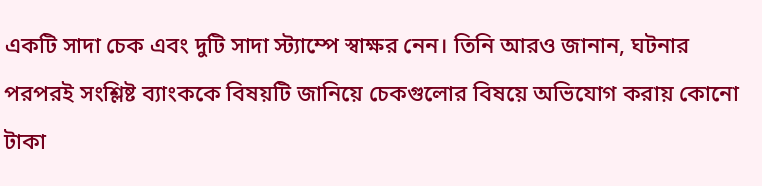একটি সাদা চেক এবং দুটি সাদা স্ট্যাম্পে স্বাক্ষর নেন। তিনি আরও জানান, ঘটনার পরপরই সংশ্লিষ্ট ব্যাংককে বিষয়টি জানিয়ে চেকগুলোর বিষয়ে অভিযোগ করায় কোনো টাকা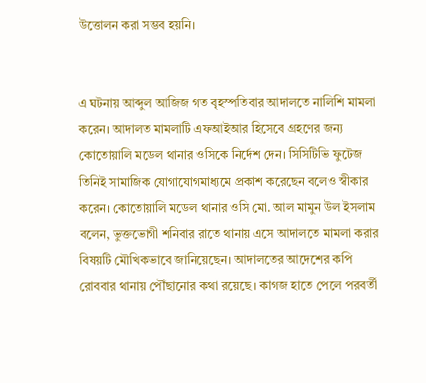উত্তোলন করা সম্ভব হয়নি।


এ ঘটনায় আব্দুল আজিজ গত বৃহস্পতিবার আদালতে নালিশি মামলা করেন। আদালত মামলাটি এফআইআর হিসেবে গ্রহণের জন্য কোতোয়ালি মডেল থানার ওসিকে নির্দেশ দেন। সিসিটিভি ফুটেজ তিনিই সামাজিক যোগাযোগমাধ্যমে প্রকাশ করেছেন বলেও স্বীকার করেন। কোতোয়ালি মডেল থানার ওসি মো. আল মামুন উল ইসলাম বলেন, ভুক্তভোগী শনিবার রাতে থানায় এসে আদালতে মামলা করার বিষয়টি মৌখিকভাবে জানিয়েছেন। আদালতের আদেশের কপি রোববার থানায় পৌঁছানোর কথা রয়েছে। কাগজ হাতে পেলে পরবর্তী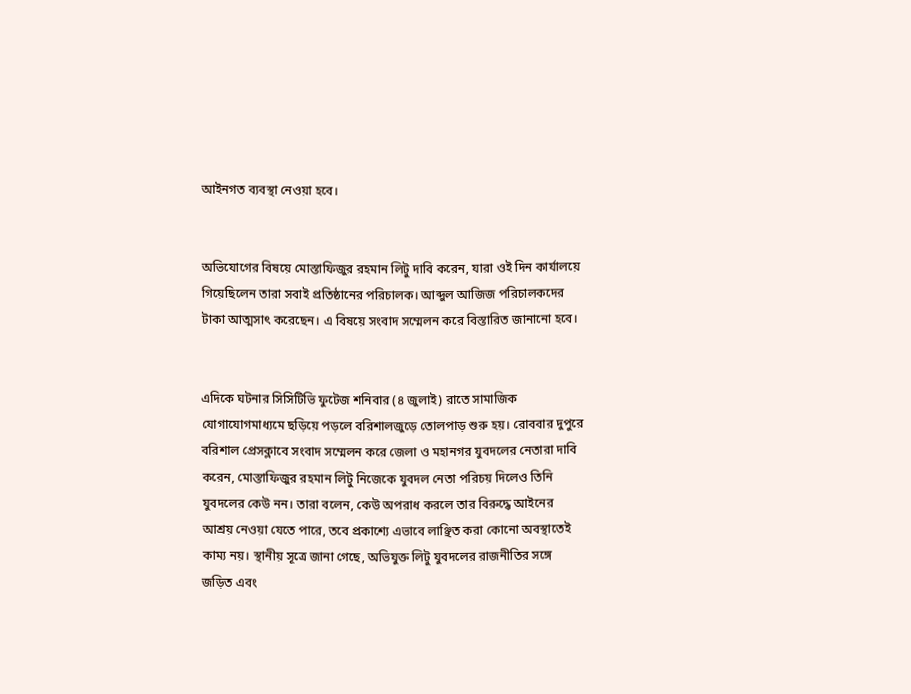আইনগত ব্যবস্থা নেওয়া হবে।


অভিযোগের বিষয়ে মোস্তাফিজুর রহমান লিটু দাবি করেন, যারা ওই দিন কার্যালয়ে গিয়েছিলেন তারা সবাই প্রতিষ্ঠানের পরিচালক। আব্দুল আজিজ পরিচালকদের টাকা আত্মসাৎ করেছেন। এ বিষয়ে সংবাদ সম্মেলন করে বিস্তারিত জানানো হবে।


এদিকে ঘটনার সিসিটিভি ফুটেজ শনিবার (৪ জুলাই) রাতে সামাজিক যোগাযোগমাধ্যমে ছড়িয়ে পড়লে বরিশালজুড়ে তোলপাড় শুরু হয়। রোববার দুপুরে বরিশাল প্রেসক্লাবে সংবাদ সম্মেলন করে জেলা ও মহানগর যুবদলের নেতারা দাবি করেন, মোস্তাফিজুর রহমান লিটু নিজেকে যুবদল নেতা পরিচয় দিলেও তিনি যুবদলের কেউ নন। তারা বলেন, কেউ অপরাধ করলে তার বিরুদ্ধে আইনের আশ্রয় নেওয়া যেতে পারে, তবে প্রকাশ্যে এভাবে লাঞ্ছিত করা কোনো অবস্থাতেই কাম্য নয়। স্থানীয় সূত্রে জানা গেছে, অভিযুক্ত লিটু যুবদলের রাজনীতির সঙ্গে জড়িত এবং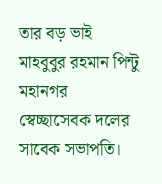তার বড় ভাই মাহবুবুর রহমান পিন্টু মহানগর স্বেচ্ছাসেবক দলের সাবেক সভাপতি।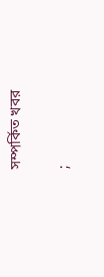সম্পর্কিত খবর

;